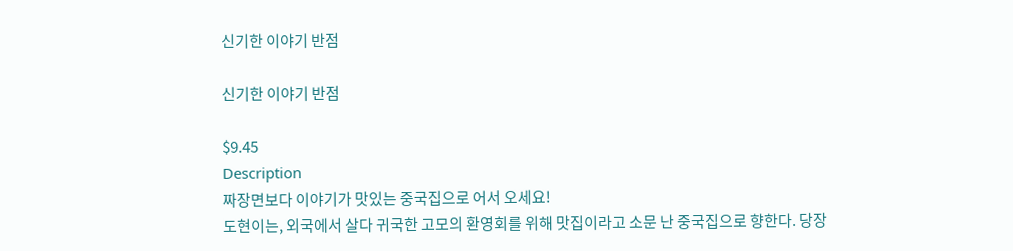신기한 이야기 반점

신기한 이야기 반점

$9.45
Description
짜장면보다 이야기가 맛있는 중국집으로 어서 오세요!
도현이는, 외국에서 살다 귀국한 고모의 환영회를 위해 맛집이라고 소문 난 중국집으로 향한다. 당장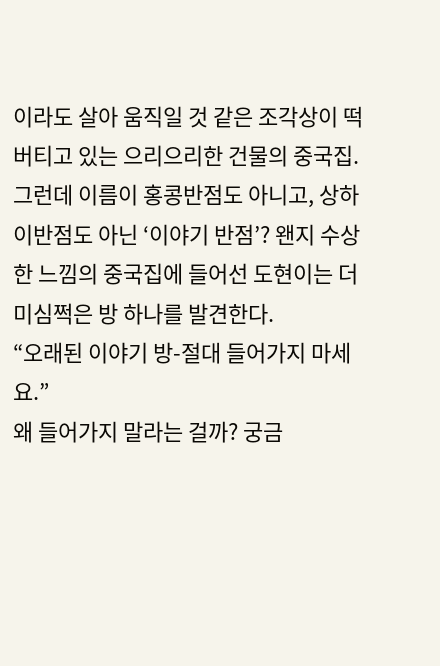이라도 살아 움직일 것 같은 조각상이 떡 버티고 있는 으리으리한 건물의 중국집. 그런데 이름이 홍콩반점도 아니고, 상하이반점도 아닌 ‘이야기 반점’? 왠지 수상한 느낌의 중국집에 들어선 도현이는 더 미심쩍은 방 하나를 발견한다.
“오래된 이야기 방-절대 들어가지 마세요.”
왜 들어가지 말라는 걸까? 궁금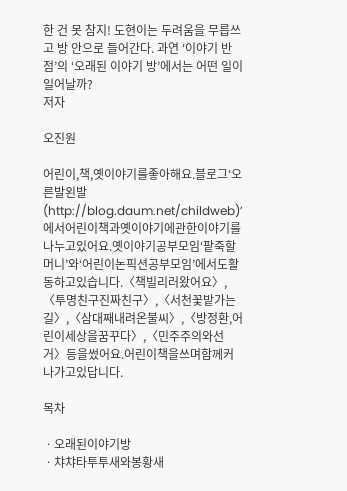한 건 못 참지! 도현이는 두려움을 무릅쓰고 방 안으로 들어간다. 과연 ‘이야기 반점’의 ‘오래된 이야기 방’에서는 어떤 일이 일어날까?
저자

오진원

어린이,책,옛이야기를좋아해요.블로그‘오른발왼발(http://blog.daum.net/childweb)’에서어린이책과옛이야기에관한이야기를나누고있어요.옛이야기공부모임‘팥죽할머니’와‘어린이논픽션공부모임’에서도활동하고있습니다.〈책빌리러왔어요〉,〈투명친구진짜친구〉,〈서천꽃밭가는길〉,〈삼대째내려온불씨〉,〈방정환,어린이세상을꿈꾸다〉,〈민주주의와선거〉등을썼어요.어린이책을쓰며함께커나가고있답니다.

목차

ㆍ오래된이야기방
ㆍ챠챠타투투새와봉황새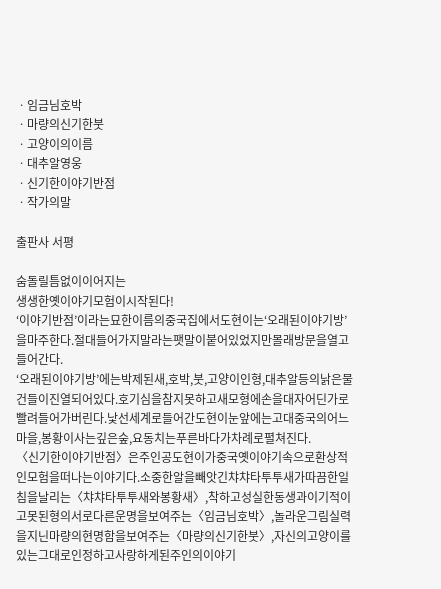ㆍ임금님호박
ㆍ마량의신기한붓
ㆍ고양이의이름
ㆍ대추알영웅
ㆍ신기한이야기반점
ㆍ작가의말

출판사 서평

숨돌릴틈없이이어지는
생생한옛이야기모험이시작된다!
‘이야기반점’이라는묘한이름의중국집에서도현이는‘오래된이야기방’을마주한다.절대들어가지말라는팻말이붙어있었지만몰래방문을열고들어간다.
‘오래된이야기방’에는박제된새,호박,붓,고양이인형,대추알등의낡은물건들이진열되어있다.호기심을참지못하고새모형에손을대자어딘가로빨려들어가버린다.낯선세계로들어간도현이눈앞에는고대중국의어느마을,봉황이사는깊은숲,요동치는푸른바다가차례로펼쳐진다.
〈신기한이야기반점〉은주인공도현이가중국옛이야기속으로환상적인모험을떠나는이야기다.소중한알을빼앗긴챠챠타투투새가따끔한일침을날리는〈챠챠타투투새와봉황새〉,착하고성실한동생과이기적이고못된형의서로다른운명을보여주는〈임금님호박〉,놀라운그림실력을지닌마량의현명함을보여주는〈마량의신기한붓〉,자신의고양이를있는그대로인정하고사랑하게된주인의이야기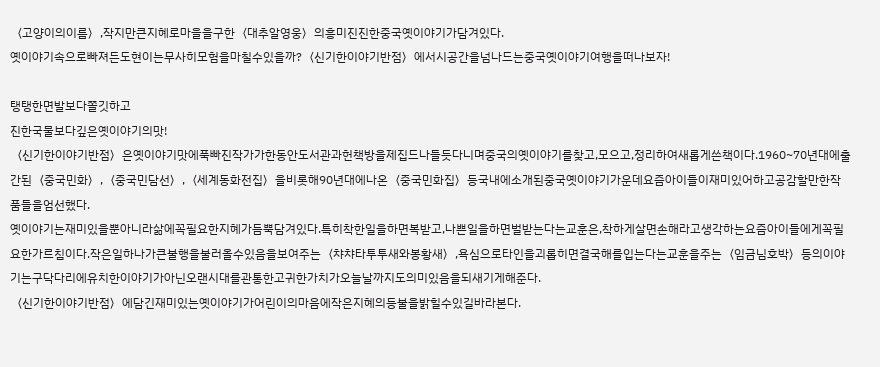〈고양이의이름〉,작지만큰지혜로마을을구한〈대추알영웅〉의흥미진진한중국옛이야기가담겨있다.
옛이야기속으로빠져든도현이는무사히모험을마칠수있을까?〈신기한이야기반점〉에서시공간을넘나드는중국옛이야기여행을떠나보자!

탱탱한면발보다쫄깃하고
진한국물보다깊은옛이야기의맛!
〈신기한이야기반점〉은옛이야기맛에푹빠진작가가한동안도서관과헌책방을제집드나들듯다니며중국의옛이야기를찾고,모으고,정리하여새롭게쓴책이다.1960~70년대에출간된〈중국민화〉,〈중국민담선〉,〈세계동화전집〉을비롯해90년대에나온〈중국민화집〉등국내에소개된중국옛이야기가운데요즘아이들이재미있어하고공감할만한작품들을엄선했다.
옛이야기는재미있을뿐아니라삶에꼭필요한지혜가듬뿍담겨있다.특히착한일을하면복받고,나쁜일을하면벌받는다는교훈은,착하게살면손해라고생각하는요즘아이들에게꼭필요한가르침이다.작은일하나가큰불행을불러올수있음을보여주는〈챠챠타투투새와봉황새〉,욕심으로타인을괴롭히면결국해를입는다는교훈을주는〈임금님호박〉등의이야기는구닥다리에유치한이야기가아닌오랜시대를관통한고귀한가치가오늘날까지도의미있음을되새기게해준다.
〈신기한이야기반점〉에담긴재미있는옛이야기가어린이의마음에작은지혜의등불을밝힐수있길바라본다.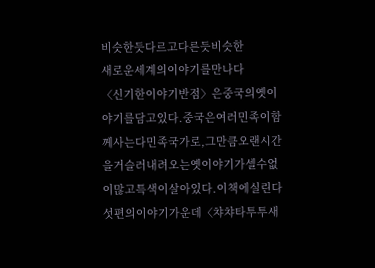비슷한듯다르고다른듯비슷한
새로운세계의이야기를만나다
〈신기한이야기반점〉은중국의옛이야기를담고있다.중국은여러민족이함께사는다민족국가로,그만큼오랜시간을거슬러내려오는옛이야기가셀수없이많고특색이살아있다.이책에실린다섯편의이야기가운데〈챠챠타투투새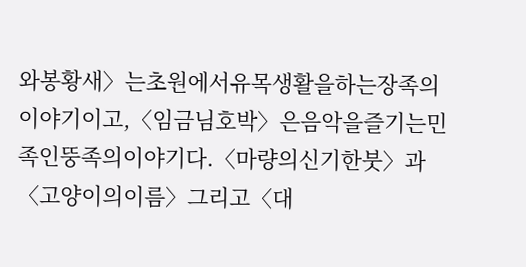와봉황새〉는초원에서유목생활을하는장족의이야기이고,〈임금님호박〉은음악을즐기는민족인뚱족의이야기다.〈마량의신기한붓〉과〈고양이의이름〉그리고〈대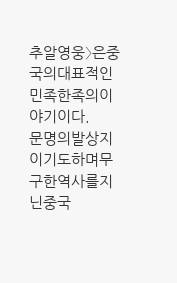추알영웅〉은중국의대표적인민족한족의이야기이다.
문명의발상지이기도하며무구한역사를지닌중국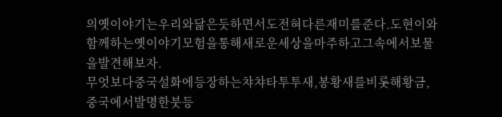의옛이야기는우리와닮은듯하면서도전혀다른재미를준다.도현이와함께하는옛이야기모험을통해새로운세상을마주하고그속에서보물을발견해보자.
무엇보다중국설화에등장하는챠챠타투투새,봉황새를비롯해황금,중국에서발명한붓등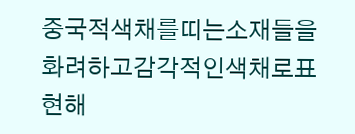중국적색채를띠는소재들을화려하고감각적인색채로표현해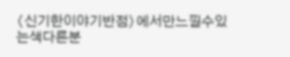〈신기한이야기반점〉에서만느낄수있는색다른분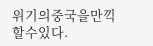위기의중국을만끽할수있다.